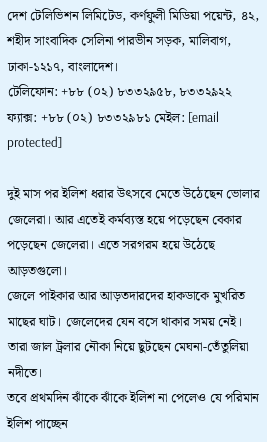দেশ টেলিভিশন লিমিটেড, কর্ণফুলী মিডিয়া পয়েন্ট, ৪২, শহীদ সাংবাদিক সেলিনা পারভীন সড়ক, মালিবাগ, ঢাকা-১২১৭, বাংলাদেশ।
টেলিফোন: +৮৮ (০২) ৮৩৩২৯৫৮, ৮৩৩২৯২২ ফ্যাক্স: +৮৮ (০২) ৮৩৩২৯৮১ মেইল: [email protected]

দুই মাস পর ইলিশ ধরার উৎসবে মেতে উঠেছেন ভোলার জেলেরা। আর এতেই কর্মব্যস্ত হয়ে পড়েছেন বেকার পড়েছেন জেলেরা। এতে সরগরম হয়ে উঠেছে আড়তগুলো।
জেলে পাইকার আর আড়তদারদের হাকডাকে মুখরিত মাছের ঘাট। জেলেদের যেন বসে থাকার সময় নেই। তারা জাল ট্রলার নৌকা নিয়ে ছুটছেন মেঘনা-তেঁতুলিয়া নদীতে।
তবে প্রথমদিন ঝাঁকে ঝাঁকে ইলিশ না পেলেও যে পরিমান ইলিশ পাচ্ছেন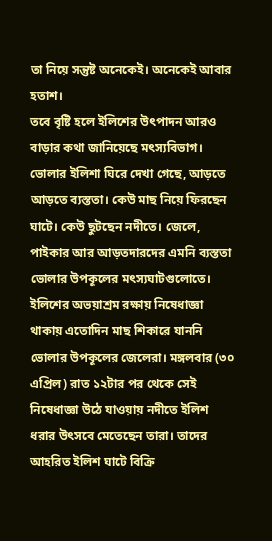তা নিয়ে সন্তুষ্ট অনেকেই। অনেকেই আবার হতাশ।
তবে বৃষ্টি হলে ইলিশের উৎপাদন আরও বাড়ার কথা জানিয়েছে মৎস্যবিভাগ।
ভোলার ইলিশা ঘিরে দেখা গেছে, আড়তে আড়তে ব্যস্ততা। কেউ মাছ নিয়ে ফিরছেন ঘাটে। কেউ ছুটছেন নদীতে। জেলে, পাইকার আর আড়তদারদের এমনি ব্যস্ততা ভোলার উপকূলের মৎস্যঘাটগুলোতে।
ইলিশের অভয়াশ্রম রক্ষায় নিষেধাজ্ঞা থাকায় এতোদিন মাছ শিকারে যাননি ভোলার উপকূলের জেলেরা। মঙ্গলবার (৩০ এপ্রিল) রাত ১২টার পর থেকে সেই নিষেধাজ্ঞা উঠে যাওয়ায় নদীতে ইলিশ ধরার উৎসবে মেতেছেন তারা। তাদের আহরিত ইলিশ ঘাটে বিক্রি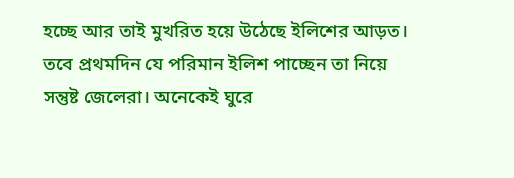হচ্ছে আর তাই মুখরিত হয়ে উঠেছে ইলিশের আড়ত।
তবে প্রথমদিন যে পরিমান ইলিশ পাচ্ছেন তা নিয়ে সন্তুষ্ট জেলেরা। অনেকেই ঘুরে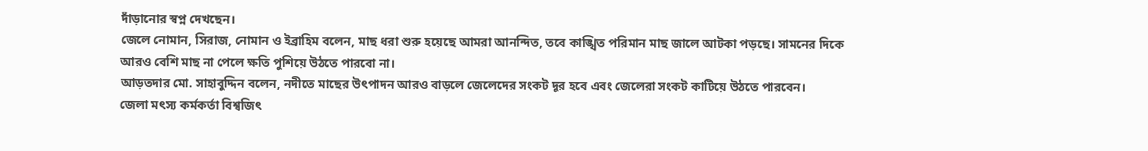দাঁড়ানোর স্বপ্ন দেখছেন।
জেলে নোমান, সিরাজ, নোমান ও ইব্রাহিম বলেন, মাছ ধরা শুরু হয়েছে আমরা আনন্দিত, তবে কাঙ্খিত পরিমান মাছ জালে আটকা পড়ছে। সামনের দিকে আরও বেশি মাছ না পেলে ক্ষতি পুশিয়ে উঠতে পারবো না।
আড়তদার মো. সাহাবুদ্দিন বলেন, নদীতে মাছের উৎপাদন আরও বাড়লে জেলেদের সংকট দূর হবে এবং জেলেরা সংকট কাটিয়ে উঠতে পারবেন।
জেলা মৎস্য কর্মকর্তা বিশ্বজিৎ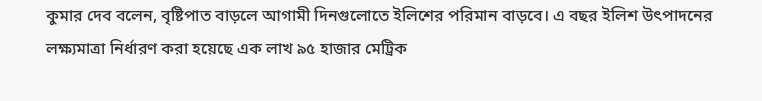কুমার দেব বলেন, বৃষ্টিপাত বাড়লে আগামী দিনগুলোতে ইলিশের পরিমান বাড়বে। এ বছর ইলিশ উৎপাদনের লক্ষ্যমাত্রা নির্ধারণ করা হয়েছে এক লাখ ৯৫ হাজার মেট্রিক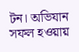টন। অভিযান সফল হওয়ায়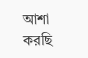আশা করছি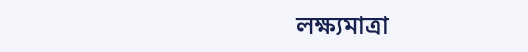লক্ষ্যমাত্রা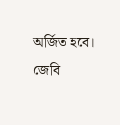অর্জিত হবে।
জেবি